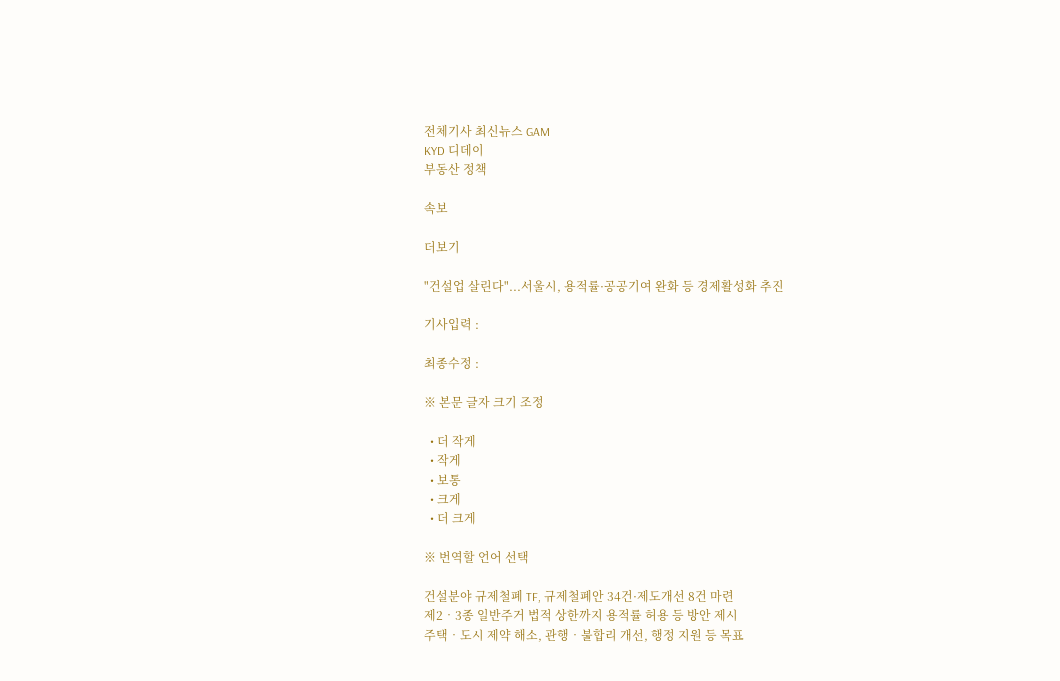전체기사 최신뉴스 GAM
KYD 디데이
부동산 정책

속보

더보기

"건설업 살린다"...서울시, 용적률·공공기여 완화 등 경제활성화 추진

기사입력 :

최종수정 :

※ 본문 글자 크기 조정

  • 더 작게
  • 작게
  • 보통
  • 크게
  • 더 크게

※ 번역할 언어 선택

건설분야 규제철폐 TF, 규제철폐안 34건·제도개선 8건 마련
제2‧3종 일반주거 법적 상한까지 용적률 허용 등 방안 제시
주택‧도시 제약 해소, 관행‧불합리 개선, 행정 지원 등 목표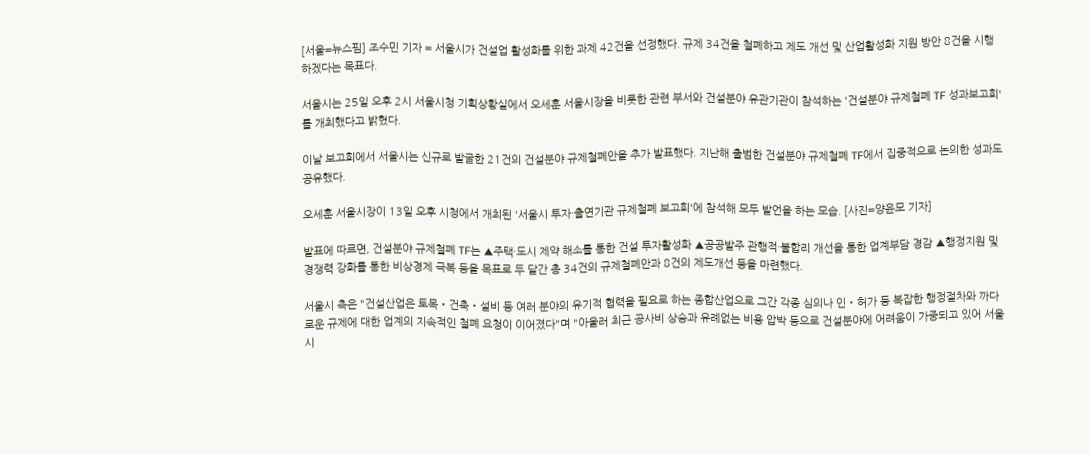[서울=뉴스핌] 조수민 기자 = 서울시가 건설업 활성화를 위한 과제 42건을 선정했다. 규제 34건을 철폐하고 제도 개선 및 산업활성화 지원 방안 8건을 시행하겠다는 목표다.

서울시는 25일 오후 2시 서울시청 기획상황실에서 오세훈 서울시장을 비롯한 관련 부서와 건설분야 유관기관이 참석하는 '건설분야 규제철폐 TF 성과보고회'를 개최했다고 밝혔다.

이날 보고회에서 서울시는 신규로 발굴한 21건의 건설분야 규제철폐안을 추가 발표했다. 지난해 출범한 건설분야 규제철폐 TF에서 집중적으로 논의한 성과도 공유했다.

오세훈 서울시장이 13일 오후 시청에서 개최된 '서울시 투자·출연기관 규제철폐 보고회'에 참석해 모두 발언을 하는 모습. [사진=양윤모 기자]

발표에 따르면, 건설분야 규제철폐 TF는 ▲주택·도시 제약 해소를 통한 건설 투자활성화 ▲공공발주 관행적·불합리 개선을 통한 업계부담 경감 ▲행정지원 및 경쟁력 강화를 통한 비상경제 극복 등을 목표로 두 달간 총 34건의 규제철폐안과 8건의 제도개선 등을 마련했다.

서울시 측은 "건설산업은 토목‧건축‧설비 등 여러 분야의 유기적 협력을 필요로 하는 종합산업으로 그간 각종 심의나 인‧허가 등 복잡한 행정절차와 까다로운 규제에 대한 업계의 지속적인 철폐 요청이 이어졌다"며 "아울러 최근 공사비 상승과 유례없는 비용 압박 등으로 건설분야에 어려움이 가중되고 있어 서울시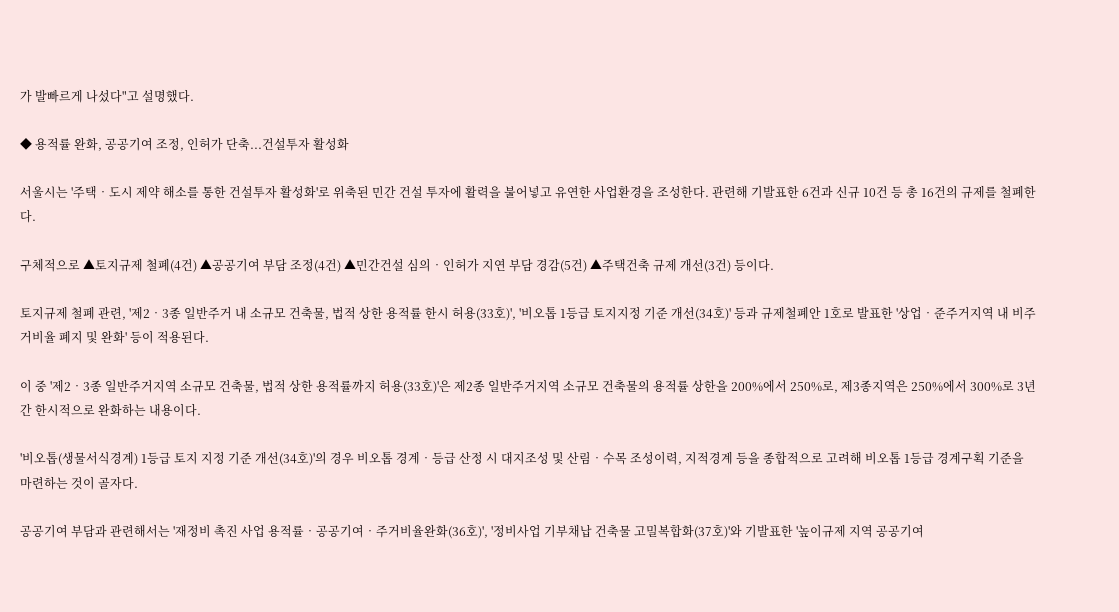가 발빠르게 나섰다"고 설명했다.

◆ 용적률 완화, 공공기여 조정, 인허가 단축...건설투자 활성화

서울시는 '주택‧도시 제약 해소를 통한 건설투자 활성화'로 위축된 민간 건설 투자에 활력을 불어넣고 유연한 사업환경을 조성한다. 관련해 기발표한 6건과 신규 10건 등 총 16건의 규제를 철폐한다.

구체적으로 ▲토지규제 철폐(4건) ▲공공기여 부담 조정(4건) ▲민간건설 심의‧인허가 지연 부담 경감(5건) ▲주택건축 규제 개선(3건) 등이다.

토지규제 철폐 관련, '제2‧3종 일반주거 내 소규모 건축물, 법적 상한 용적률 한시 허용(33호)', '비오톱 1등급 토지지정 기준 개선(34호)' 등과 규제철폐안 1호로 발표한 '상업‧준주거지역 내 비주거비율 폐지 및 완화' 등이 적용된다.

이 중 '제2‧3종 일반주거지역 소규모 건축물, 법적 상한 용적률까지 허용(33호)'은 제2종 일반주거지역 소규모 건축물의 용적률 상한을 200%에서 250%로, 제3종지역은 250%에서 300%로 3년간 한시적으로 완화하는 내용이다.

'비오톱(생물서식경계) 1등급 토지 지정 기준 개선(34호)'의 경우 비오톱 경계‧등급 산정 시 대지조성 및 산림‧수목 조성이력, 지적경계 등을 종합적으로 고려해 비오톱 1등급 경계구획 기준을 마련하는 것이 골자다.

공공기여 부담과 관련해서는 '재정비 촉진 사업 용적률‧공공기여‧주거비율완화(36호)', '정비사업 기부채납 건축물 고밀복합화(37호)'와 기발표한 '높이규제 지역 공공기여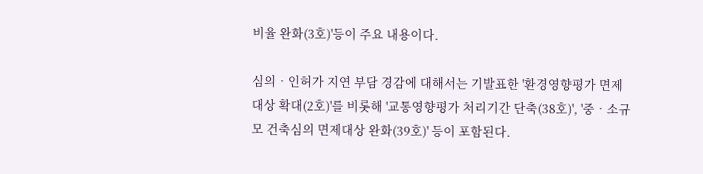비율 완화(3호)'등이 주요 내용이다.

심의‧인허가 지연 부담 경감에 대해서는 기발표한 '환경영향평가 면제 대상 확대(2호)'를 비롯해 '교통영향평가 처리기간 단축(38호)', '중‧소규모 건축심의 면제대상 완화(39호)' 등이 포함된다.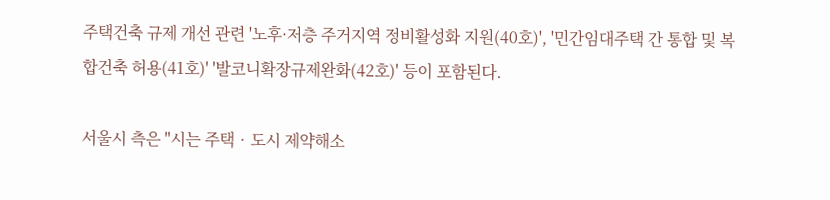주택건축 규제 개선 관련 '노후·저층 주거지역 정비활성화 지원(40호)', '민간임대주택 간 통합 및 복합건축 허용(41호)' '발코니확장규제완화(42호)' 등이 포함된다.

서울시 측은 "시는 주택‧도시 제약해소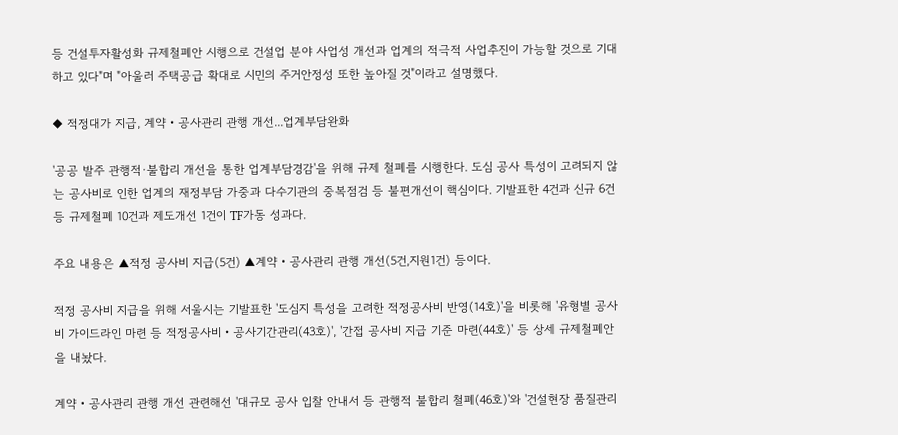등 건설투자활성화 규제철폐안 시행으로 건설업 분야 사업성 개선과 업계의 적극적 사업추진이 가능할 것으로 기대하고 있다"며 "아울러 주택공급 확대로 시민의 주거안정성 또한 높아질 것"이라고 설명했다.

◆ 적정대가 지급, 계약‧공사관리 관행 개선...업계부담완화

'공공 발주 관행적·불합리 개선을 통한 업계부담경감'을 위해 규제 철폐를 시행한다. 도심 공사 특성이 고려되지 않는 공사비로 인한 업계의 재정부담 가중과 다수기관의 중복점검 등 불편개선이 핵심이다. 기발표한 4건과 신규 6건 등 규제철폐 10건과 제도개선 1건이 TF가동 성과다.

주요 내용은 ▲적정 공사비 지급(5건) ▲계약‧공사관리 관행 개선(5건,지원1건) 등이다.

적정 공사비 지급을 위해 서울시는 기발표한 '도심지 특성을 고려한 적정공사비 반영(14호)'을 비롯해 '유형별 공사비 가이드라인 마련 등 적정공사비‧공사기간관리(43호)', '간접 공사비 지급 기준 마련(44호)' 등 상세 규제철폐안을 내놨다.

계약‧공사관리 관행 개선 관련해선 '대규모 공사 입찰 안내서 등 관행적 불합리 철폐(46호)'와 '건설현장 품질관리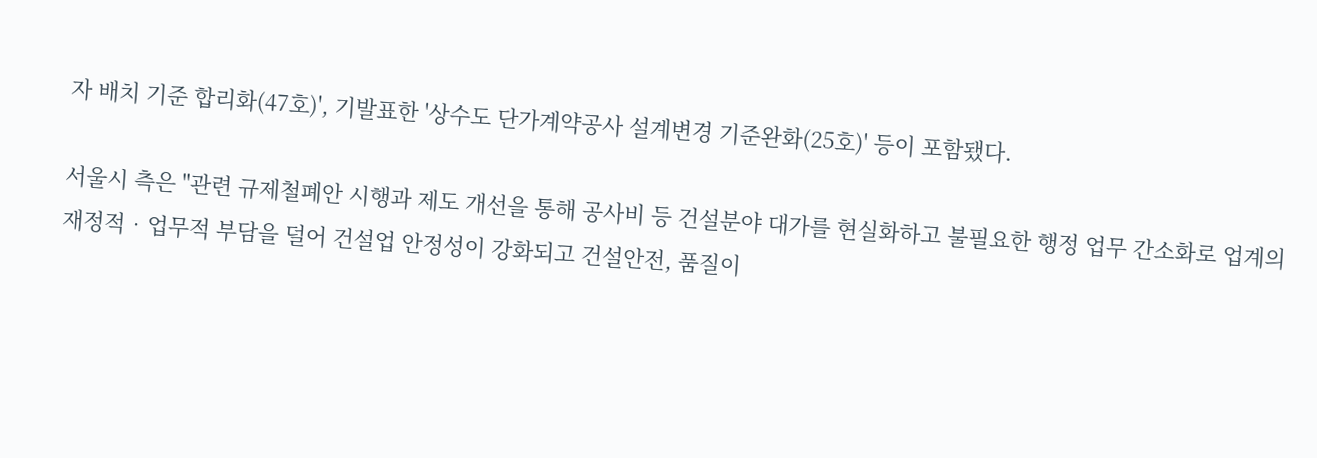자 배치 기준 합리화(47호)', 기발표한 '상수도 단가계약공사 설계변경 기준완화(25호)' 등이 포함됐다.

서울시 측은 "관련 규제철폐안 시행과 제도 개선을 통해 공사비 등 건설분야 대가를 현실화하고 불필요한 행정 업무 간소화로 업계의 재정적‧업무적 부담을 덜어 건설업 안정성이 강화되고 건설안전, 품질이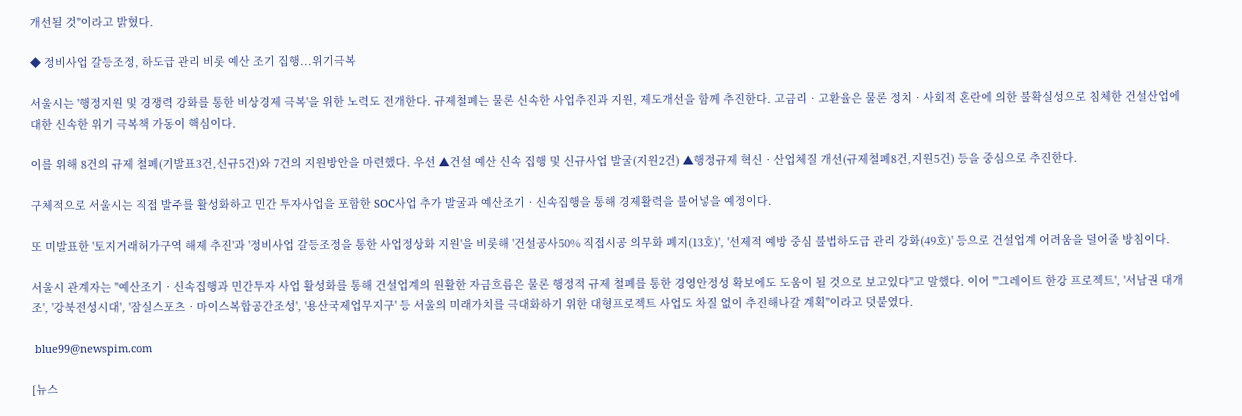개선될 것"이라고 밝혔다.

◆ 정비사업 갈등조정, 하도급 관리 비롯 예산 조기 집행...위기극복

서울시는 '행정지원 및 경쟁력 강화를 통한 비상경제 극복'을 위한 노력도 전개한다. 규제철폐는 물론 신속한 사업추진과 지원, 제도개선을 함께 추진한다. 고금리‧고환율은 물론 정치‧사회적 혼란에 의한 불확실성으로 침체한 건설산업에 대한 신속한 위기 극복책 가동이 핵심이다.

이를 위해 8건의 규제 철폐(기발표3건,신규5건)와 7건의 지원방안을 마련했다. 우선 ▲건설 예산 신속 집행 및 신규사업 발굴(지원2건) ▲행정규제 혁신‧산업체질 개선(규제철폐8건,지원5건) 등을 중심으로 추진한다.

구체적으로 서울시는 직접 발주를 활성화하고 민간 투자사업을 포함한 SOC사업 추가 발굴과 예산조기‧신속집행을 통해 경제활력을 불어넣을 예정이다.

또 미발표한 '토지거래허가구역 해제 추진'과 '정비사업 갈등조정을 통한 사업정상화 지원'을 비롯해 '건설공사50% 직접시공 의무화 폐지(13호)', '선제적 예방 중심 불법하도급 관리 강화(49호)' 등으로 건설업계 어려움을 덜어줄 방침이다.

서울시 관계자는 "예산조기‧신속집행과 민간투자 사업 활성화를 통해 건설업계의 원활한 자금흐름은 물론 행정적 규제 철폐를 통한 경영안정성 확보에도 도움이 될 것으로 보고있다"고 말했다. 이어 "'그레이트 한강 프로젝트', '서남권 대개조', '강북전성시대', '잠실스포츠‧마이스복합공간조성', '용산국제업무지구' 등 서울의 미래가치를 극대화하기 위한 대형프로젝트 사업도 차질 없이 추진해나갈 계획"이라고 덧붙였다.

 blue99@newspim.com

[뉴스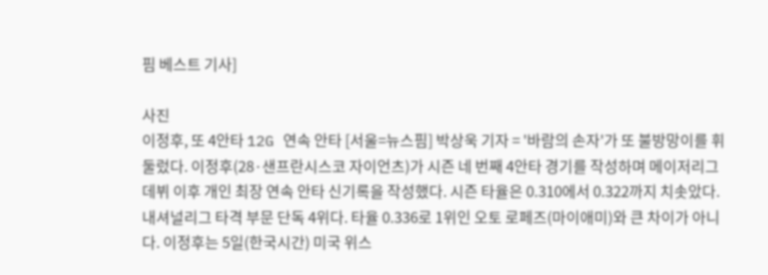핌 베스트 기사]

사진
이정후, 또 4안타 12G 연속 안타 [서울=뉴스핌] 박상욱 기자 = '바람의 손자'가 또 불방망이를 휘둘렀다. 이정후(28·샌프란시스코 자이언츠)가 시즌 네 번째 4안타 경기를 작성하며 메이저리그 데뷔 이후 개인 최장 연속 안타 신기록을 작성했다. 시즌 타율은 0.310에서 0.322까지 치솟았다. 내셔널리그 타격 부문 단독 4위다. 타율 0.336로 1위인 오토 로페즈(마이애미)와 큰 차이가 아니다. 이정후는 5일(한국시간) 미국 위스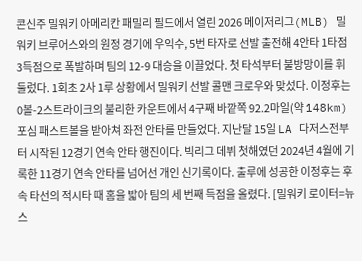콘신주 밀워키 아메리칸 패밀리 필드에서 열린 2026 메이저리그(MLB) 밀워키 브루어스와의 원정 경기에 우익수, 5번 타자로 선발 출전해 4안타 1타점 3득점으로 폭발하며 팀의 12-9 대승을 이끌었다. 첫 타석부터 불방망이를 휘둘렀다. 1회초 2사 1루 상황에서 밀워키 선발 콜맨 크로우와 맞섰다. 이정후는 0볼-2스트라이크의 불리한 카운트에서 4구째 바깥쪽 92.2마일(약 148km) 포심 패스트볼을 받아쳐 좌전 안타를 만들었다. 지난달 15일 LA 다저스전부터 시작된 12경기 연속 안타 행진이다. 빅리그 데뷔 첫해였던 2024년 4월에 기록한 11경기 연속 안타를 넘어선 개인 신기록이다. 출루에 성공한 이정후는 후속 타선의 적시타 때 홈을 밟아 팀의 세 번째 득점을 올렸다. [밀워키 로이터=뉴스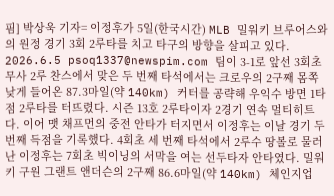핌] 박상욱 기자= 이정후가 5일(한국시간) MLB 밀워키 브루어스와의 원정 경기 3회 2루타를 치고 타구의 방향을 살피고 있다. 2026.6.5 psoq1337@newspim.com 팀이 3-1로 앞선 3회초 무사 2루 찬스에서 맞은 두 번째 타석에서는 크로우의 2구째 몸쪽 낮게 들어온 87.3마일(약 140km) 커터를 공략해 우익수 방면 1타점 2루타를 터뜨렸다. 시즌 13호 2루타이자 2경기 연속 멀티히트다. 이어 맷 채프먼의 중전 안타가 터지면서 이정후는 이날 경기 두 번째 득점을 기록했다. 4회초 세 번째 타석에서 2루수 땅볼로 물러난 이정후는 7회초 빅이닝의 서막을 여는 선두타자 안타였다. 밀워키 구원 그랜트 앤더슨의 2구째 86.6마일(약 140km) 체인지업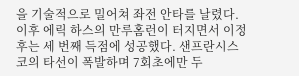을 기술적으로 밀어쳐 좌전 안타를 날렸다. 이후 에릭 하스의 만루홈런이 터지면서 이정후는 세 번째 득점에 성공했다. 샌프란시스코의 타선이 폭발하며 7회초에만 두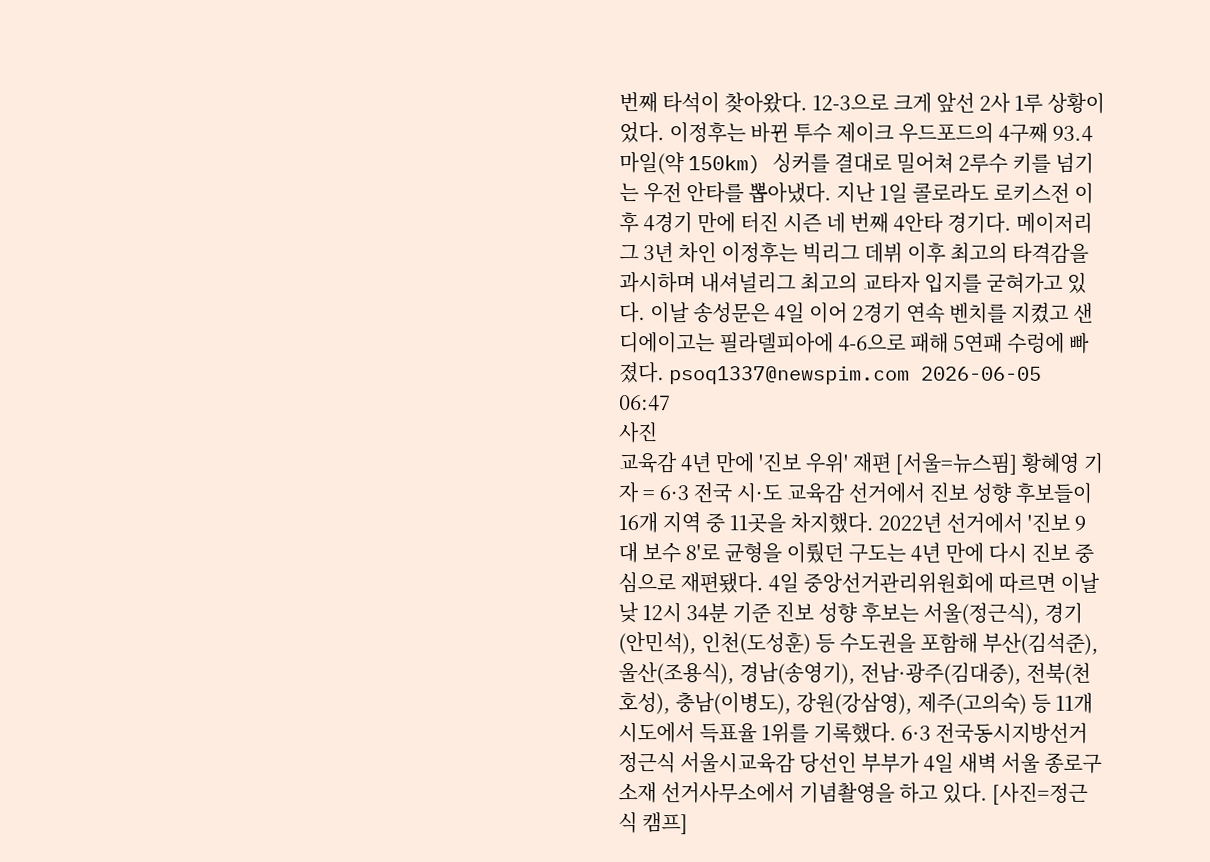번째 타석이 찾아왔다. 12-3으로 크게 앞선 2사 1루 상황이었다. 이정후는 바뀐 투수 제이크 우드포드의 4구째 93.4마일(약 150km) 싱커를 결대로 밀어쳐 2루수 키를 넘기는 우전 안타를 뽑아냈다. 지난 1일 콜로라도 로키스전 이후 4경기 만에 터진 시즌 네 번째 4안타 경기다. 메이저리그 3년 차인 이정후는 빅리그 데뷔 이후 최고의 타격감을 과시하며 내셔널리그 최고의 교타자 입지를 굳혀가고 있다. 이날 송성문은 4일 이어 2경기 연속 벤치를 지켰고 샌디에이고는 필라델피아에 4-6으로 패해 5연패 수렁에 빠졌다. psoq1337@newspim.com 2026-06-05 06:47
사진
교육감 4년 만에 '진보 우위' 재편 [서울=뉴스핌] 황혜영 기자 = 6·3 전국 시·도 교육감 선거에서 진보 성향 후보들이 16개 지역 중 11곳을 차지했다. 2022년 선거에서 '진보 9 대 보수 8'로 균형을 이뤘던 구도는 4년 만에 다시 진보 중심으로 재편됐다. 4일 중앙선거관리위원회에 따르면 이날 낮 12시 34분 기준 진보 성향 후보는 서울(정근식), 경기(안민석), 인천(도성훈) 등 수도권을 포함해 부산(김석준), 울산(조용식), 경남(송영기), 전남·광주(김대중), 전북(천호성), 충남(이병도), 강원(강삼영), 제주(고의숙) 등 11개 시도에서 득표율 1위를 기록했다. 6·3 전국동시지방선거 정근식 서울시교육감 당선인 부부가 4일 새벽 서울 종로구 소재 선거사무소에서 기념촬영을 하고 있다. [사진=정근식 캠프]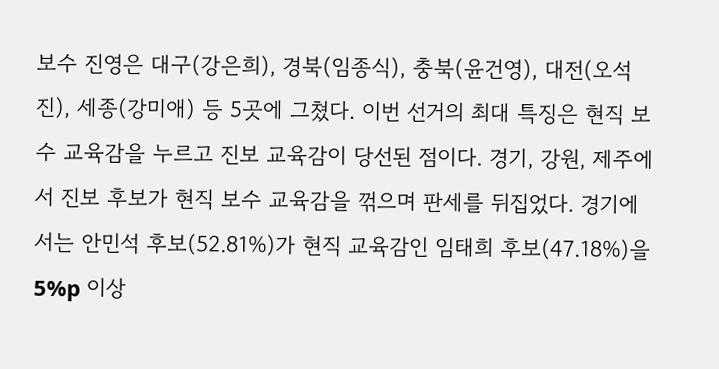보수 진영은 대구(강은희), 경북(임종식), 충북(윤건영), 대전(오석진), 세종(강미애) 등 5곳에 그쳤다. 이번 선거의 최대 특징은 현직 보수 교육감을 누르고 진보 교육감이 당선된 점이다. 경기, 강원, 제주에서 진보 후보가 현직 보수 교육감을 꺾으며 판세를 뒤집었다. 경기에서는 안민석 후보(52.81%)가 현직 교육감인 임태희 후보(47.18%)을 5%p 이상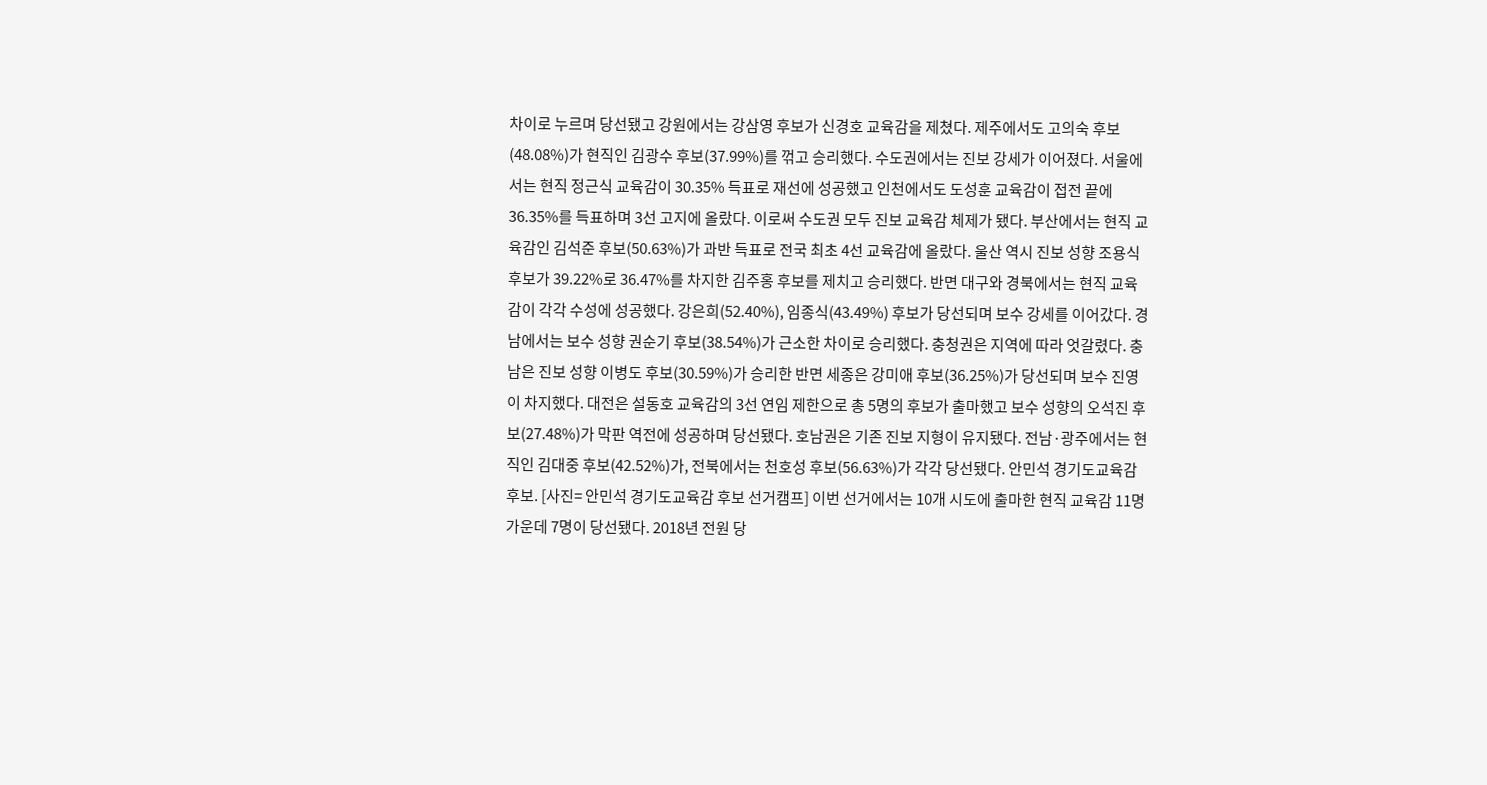차이로 누르며 당선됐고 강원에서는 강삼영 후보가 신경호 교육감을 제쳤다. 제주에서도 고의숙 후보(48.08%)가 현직인 김광수 후보(37.99%)를 꺾고 승리했다. 수도권에서는 진보 강세가 이어졌다. 서울에서는 현직 정근식 교육감이 30.35% 득표로 재선에 성공했고 인천에서도 도성훈 교육감이 접전 끝에 36.35%를 득표하며 3선 고지에 올랐다. 이로써 수도권 모두 진보 교육감 체제가 됐다. 부산에서는 현직 교육감인 김석준 후보(50.63%)가 과반 득표로 전국 최초 4선 교육감에 올랐다. 울산 역시 진보 성향 조용식 후보가 39.22%로 36.47%를 차지한 김주홍 후보를 제치고 승리했다. 반면 대구와 경북에서는 현직 교육감이 각각 수성에 성공했다. 강은희(52.40%), 임종식(43.49%) 후보가 당선되며 보수 강세를 이어갔다. 경남에서는 보수 성향 권순기 후보(38.54%)가 근소한 차이로 승리했다. 충청권은 지역에 따라 엇갈렸다. 충남은 진보 성향 이병도 후보(30.59%)가 승리한 반면 세종은 강미애 후보(36.25%)가 당선되며 보수 진영이 차지했다. 대전은 설동호 교육감의 3선 연임 제한으로 총 5명의 후보가 출마했고 보수 성향의 오석진 후보(27.48%)가 막판 역전에 성공하며 당선됐다. 호남권은 기존 진보 지형이 유지됐다. 전남·광주에서는 현직인 김대중 후보(42.52%)가, 전북에서는 천호성 후보(56.63%)가 각각 당선됐다. 안민석 경기도교육감 후보. [사진= 안민석 경기도교육감 후보 선거캠프] 이번 선거에서는 10개 시도에 출마한 현직 교육감 11명 가운데 7명이 당선됐다. 2018년 전원 당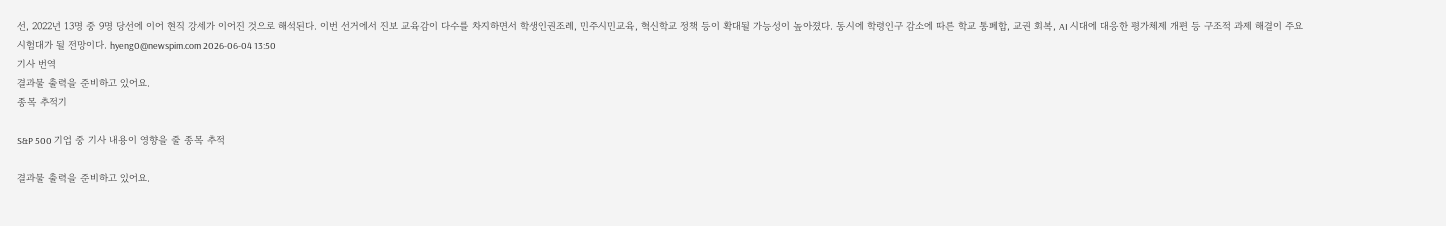선, 2022년 13명 중 9명 당선에 이어 현직 강세가 이어진 것으로 해석된다. 이번 선거에서 진보 교육감이 다수를 차지하면서 학생인권조례, 민주시민교육, 혁신학교 정책 등이 확대될 가능성이 높아졌다. 동시에 학령인구 감소에 따른 학교 통폐합, 교권 회복, AI 시대에 대응한 평가체제 개편 등 구조적 과제 해결이 주요 시험대가 될 전망이다. hyeng0@newspim.com 2026-06-04 13:50
기사 번역
결과물 출력을 준비하고 있어요.
종목 추적기

S&P 500 기업 중 기사 내용이 영향을 줄 종목 추적

결과물 출력을 준비하고 있어요.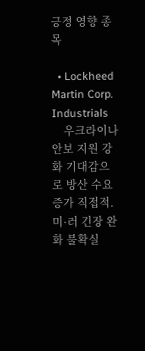긍정 영향 종목

  • Lockheed Martin Corp. Industrials
    우크라이나 안보 지원 강화 기대감으로 방산 수요 증가 직접적. 미·러 긴장 완화 불확실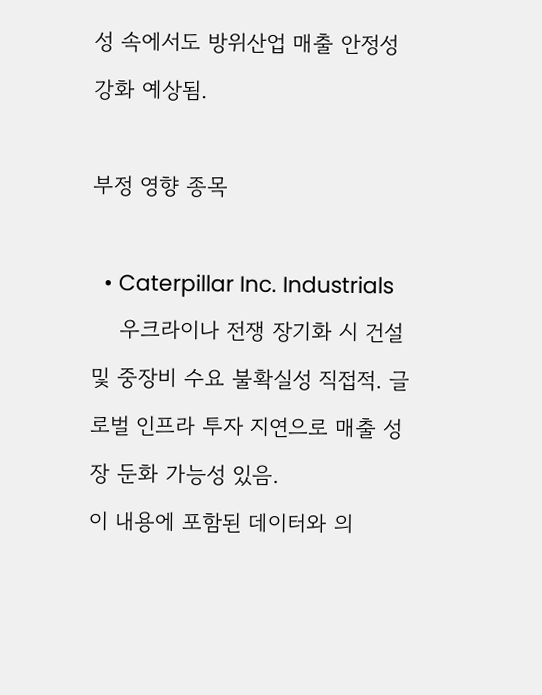성 속에서도 방위산업 매출 안정성 강화 예상됨.

부정 영향 종목

  • Caterpillar Inc. Industrials
    우크라이나 전쟁 장기화 시 건설 및 중장비 수요 불확실성 직접적. 글로벌 인프라 투자 지연으로 매출 성장 둔화 가능성 있음.
이 내용에 포함된 데이터와 의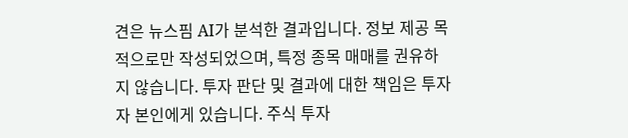견은 뉴스핌 AI가 분석한 결과입니다. 정보 제공 목적으로만 작성되었으며, 특정 종목 매매를 권유하지 않습니다. 투자 판단 및 결과에 대한 책임은 투자자 본인에게 있습니다. 주식 투자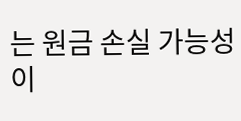는 원금 손실 가능성이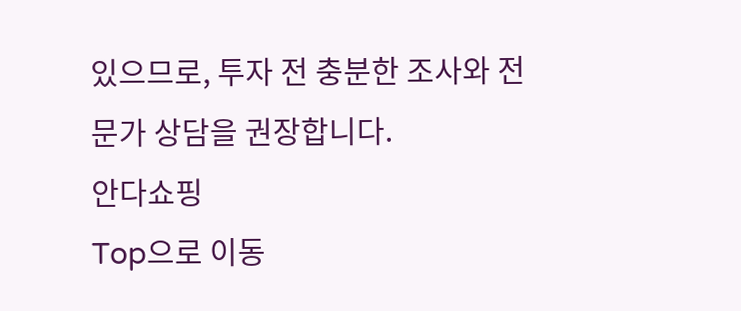있으므로, 투자 전 충분한 조사와 전문가 상담을 권장합니다.
안다쇼핑
Top으로 이동